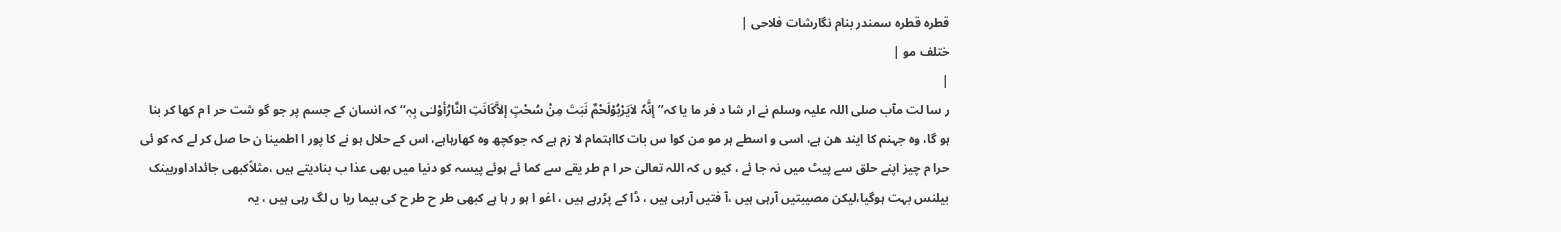قطرہ قطرہ سمندر بنام نگارشات فلاحی |
ختلف مو |
|
ر سا لت مآب صلی اللہ علیہ وسلم نے ار شا د فر ما یا کہ’’إنَّہٗ لاَیَرْبُوْلَحْمٌ نَبَتَ مِنْ سُحْتٍ إلاَّکَانَتِ النَّارُأوْلـٰی بِہٖ‘‘کہ انسان کے جسم پر جو گو شت حر ا م کھا کر بنا ہو گا، وہ جہنم کا ایند ھن ہے، اسی و اسطے ہر مو من کوا س بات کااہتمام لا زم ہے کہ جوکچھ وہ کھارہاہے، اس کے حلال ہو نے کا پور ا اطمینا ن حا صل کر لے کہ کو ئی حرا م چیز اپنے حلق سے پیٹ میں نہ جا ئے ، کیو ں کہ اللہ تعالیٰ حر ا م طر یقے سے کما ئے ہوئے پیسہ کو دنیا میں بھی عذا ب بنادیتے ہیں ،مثلاًکبھی جائداداوربینک بیلنس بہت ہوگیا،لیکن مصیبتیں آرہی ہیں ،آ فتیں آرہی ہیں ، ڈا کے پڑرہے ہیں ، اغو ا ہو ر ہا ہے کبھی طر ح طر ح کی بیما ریا ں لگ رہی ہیں ، یہ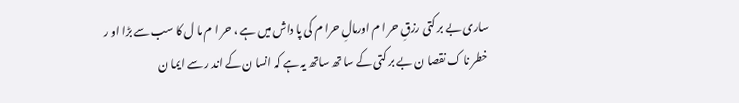ساری بے بر کتی رزقِ حر ا م اورمالِ حرا م کی پا داش میں ہے ، حر ا م ما ل کا سب سے بڑا او ر خطر نا ک نقصا ن بے بر کتی کے سا تھ ساتھ یہ ہے کہ انسا ن کے اند ر سے ایما ن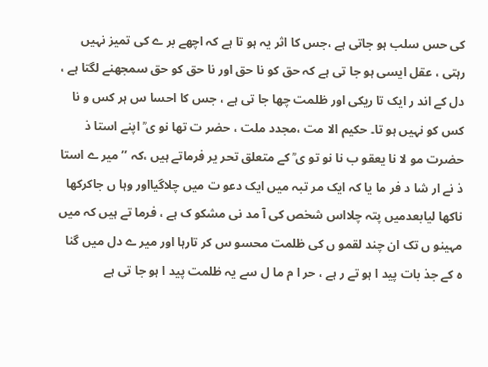کی حس سلب ہو جاتی ہے ،جس کا اثر یہ ہو تا ہے کہ اچھے بر ے کی تمیز نہیں رہتی ، عقل ایسی ہو جا تی ہے کہ حق کو نا حق اور نا حق کو حق سمجھنے لگتا ہے ، دل کے اند ر ایک تا ریکی اور ظلمت چھا جا تی ہے ، جس کا احسا س ہر کس و نا کس کو نہیں ہو تا۔ حکیم الا مت ،مجدد ملت ، حضر ت تھا نو ی ؒ اپنے استا ذ حضرت مو لا نا یعقو ب نا نو تو ی ؒ کے متعلق تحر یر فرماتے ہیں ،کہ ’’ میر ے استا ذ نے ار شا د فر ما یا کہ ایک مر تبہ میں ایک دعو ت میں چلاگیااور وہا ں جاکرکھا ناکھا لیابعدمیں پتہ چلااس شخص کی آ مد نی مشکو ک ہے ، فرما تے ہیں کہ میں مہینو ں تک ان چند لقمو ں کی ظلمت محسو س کر تارہا اور میر ے دل میں گنا ہ کے جذ بات پید ا ہو تے ر ہے ، حر ا م ما ل سے یہ ظلمت پید ا ہو جا تی ہے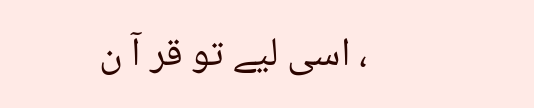، اسی لیے تو قر آ ن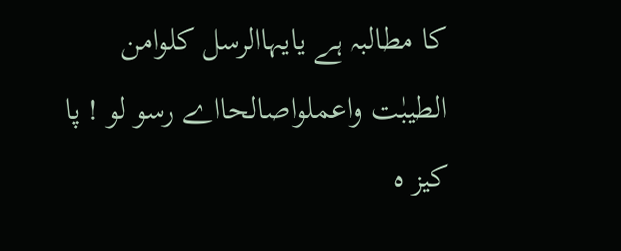کا مطالبہ ہے یایہاالرسل کلوامن الطیبٰت واعملواصالحااے رسو لو ! پا کیز ہ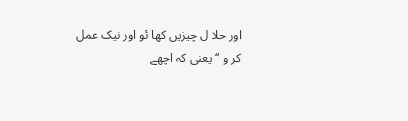اور حلا ل چیزیں کھا ئو اور نیک عمل کر و ‘‘ یعنی کہ اچھے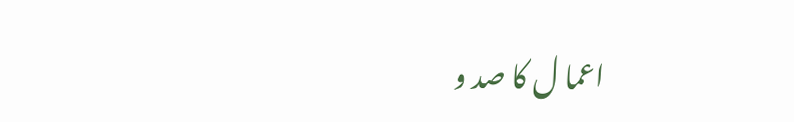اعما ل کا صد و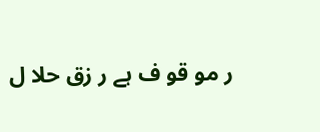ر مو قو ف ہے ر زق حلا ل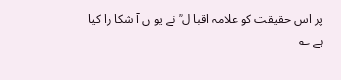پر اس حقیقت کو علامہ اقبا ل ؒ نے یو ں آ شکا را کیا ہے ؎